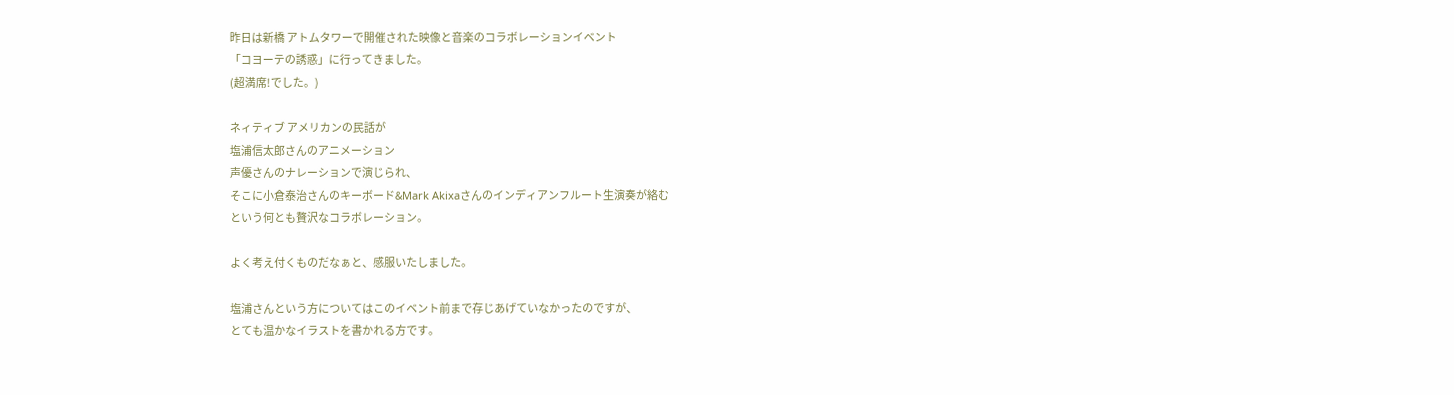昨日は新橋 アトムタワーで開催された映像と音楽のコラボレーションイベント
「コヨーテの誘惑」に行ってきました。
(超満席!でした。)

ネィティブ アメリカンの民話が
塩浦信太郎さんのアニメーション
声優さんのナレーションで演じられ、
そこに小倉泰治さんのキーボード&Mark Akixaさんのインディアンフルート生演奏が絡む
という何とも贅沢なコラボレーション。

よく考え付くものだなぁと、感服いたしました。

塩浦さんという方についてはこのイベント前まで存じあげていなかったのですが、
とても温かなイラストを書かれる方です。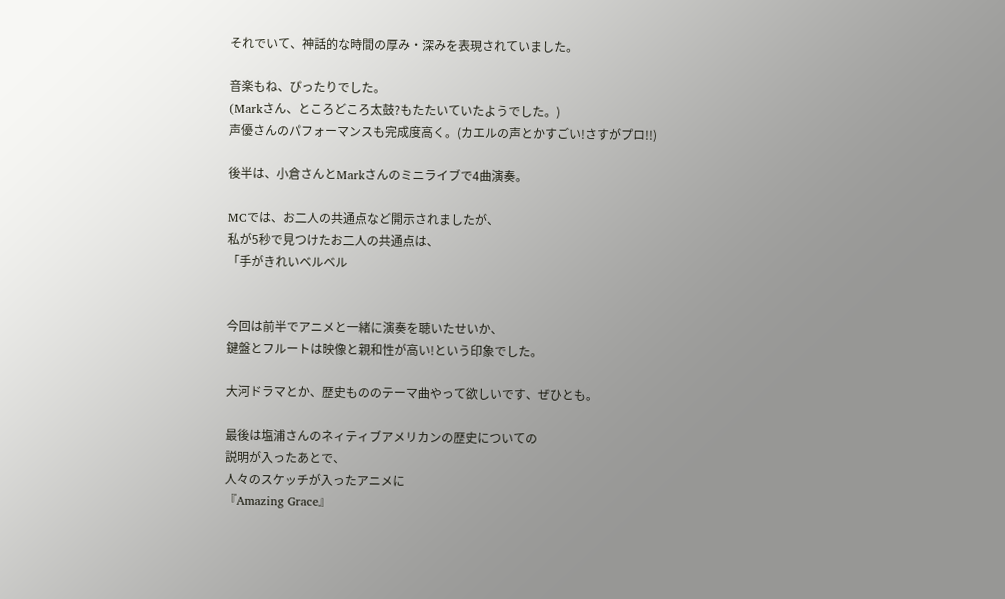それでいて、神話的な時間の厚み・深みを表現されていました。

音楽もね、ぴったりでした。
(Markさん、ところどころ太鼓?もたたいていたようでした。)
声優さんのパフォーマンスも完成度高く。(カエルの声とかすごい!さすがプロ!!)

後半は、小倉さんとMarkさんのミニライブで4曲演奏。

MCでは、お二人の共通点など開示されましたが、
私が5秒で見つけたお二人の共通点は、
「手がきれいベルベル


今回は前半でアニメと一緒に演奏を聴いたせいか、
鍵盤とフルートは映像と親和性が高い!という印象でした。

大河ドラマとか、歴史もののテーマ曲やって欲しいです、ぜひとも。

最後は塩浦さんのネィティブアメリカンの歴史についての
説明が入ったあとで、
人々のスケッチが入ったアニメに
『Amazing Grace』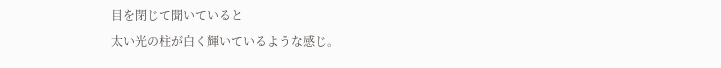目を閉じて聞いていると
太い光の柱が白く輝いているような感じ。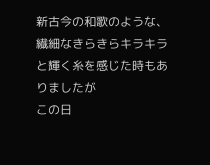新古今の和歌のような、繊細なきらきらキラキラと輝く糸を感じた時もありましたが
この日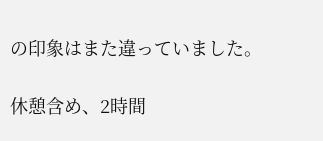の印象はまた違っていました。

休憩含め、2時間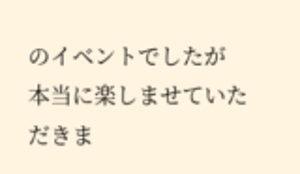のイベントでしたが
本当に楽しませていただきま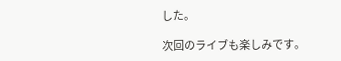した。

次回のライブも楽しみです。